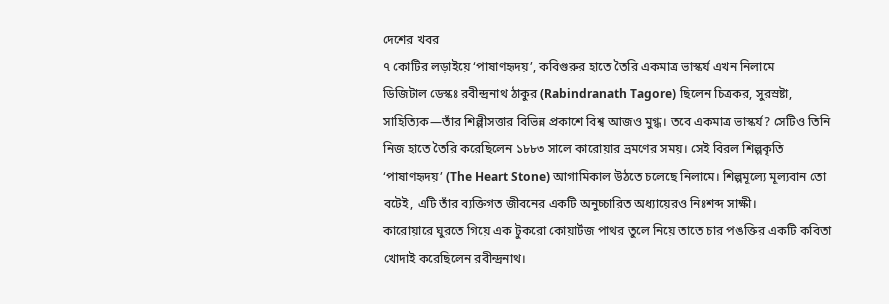দেশের খবর
৭ কোটির লড়াইয়ে ‘পাষাণহৃদয়’, কবিগুরুর হাতে তৈরি একমাত্র ভাস্কর্য এখন নিলামে
ডিজিটাল ডেস্কঃ রবীন্দ্রনাথ ঠাকুর (Rabindranath Tagore) ছিলেন চিত্রকর, সুরস্রষ্টা, সাহিত্যিক—তাঁর শিল্পীসত্তার বিভিন্ন প্রকাশে বিশ্ব আজও মুগ্ধ। তবে একমাত্র ভাস্কর্য? সেটিও তিনি নিজ হাতে তৈরি করেছিলেন ১৮৮৩ সালে কারোয়ার ভ্রমণের সময়। সেই বিরল শিল্পকৃতি ‘পাষাণহৃদয়’ (The Heart Stone) আগামিকাল উঠতে চলেছে নিলামে। শিল্পমূল্যে মূল্যবান তো বটেই, এটি তাঁর ব্যক্তিগত জীবনের একটি অনুচ্চারিত অধ্যায়েরও নিঃশব্দ সাক্ষী।
কারোয়ারে ঘুরতে গিয়ে এক টুকরো কোয়ার্টজ পাথর তুলে নিয়ে তাতে চার পঙক্তির একটি কবিতা খোদাই করেছিলেন রবীন্দ্রনাথ।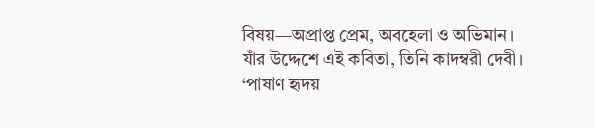বিষয়—অপ্রাপ্ত প্রেম, অবহেলা ও অভিমান। যাঁর উদ্দেশে এই কবিতা, তিনি কাদম্বরী দেবী। ‘পাষাণ হৃদয়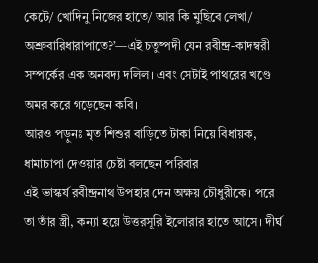কেটে/ খোদিনু নিজের হাতে/ আর কি মুছিবে লেখা/ অশ্রুবারিধারাপাতে?’—এই চতুষ্পদী যেন রবীন্দ্র-কাদম্বরী সম্পর্কের এক অনবদ্য দলিল। এবং সেটাই পাথরের খণ্ডে অমর করে গড়েছেন কবি।
আরও পড়ুনঃ মৃত শিশুর বাড়িতে টাকা নিয়ে বিধায়ক, ধামাচাপা দেওয়ার চেষ্টা বলছেন পরিবার
এই ভাস্কর্য রবীন্দ্রনাথ উপহার দেন অক্ষয় চৌধুরীকে। পরে তা তাঁর স্ত্রী, কন্যা হয়ে উত্তরসূরি ইলোরার হাতে আসে। দীর্ঘ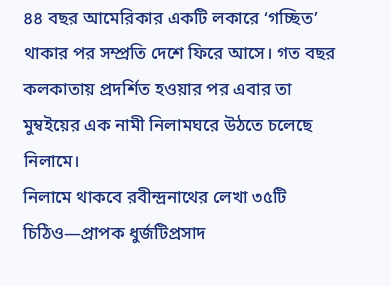৪৪ বছর আমেরিকার একটি লকারে ‘গচ্ছিত’ থাকার পর সম্প্রতি দেশে ফিরে আসে। গত বছর কলকাতায় প্রদর্শিত হওয়ার পর এবার তা মুম্বইয়ের এক নামী নিলামঘরে উঠতে চলেছে নিলামে।
নিলামে থাকবে রবীন্দ্রনাথের লেখা ৩৫টি চিঠিও—প্রাপক ধুর্জটিপ্রসাদ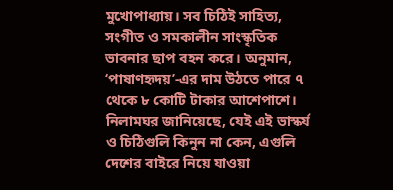মুখোপাধ্যায়। সব চিঠিই সাহিত্য, সংগীত ও সমকালীন সাংস্কৃতিক ভাবনার ছাপ বহন করে। অনুমান, ‘পাষাণহৃদয়’-এর দাম উঠতে পারে ৭ থেকে ৮ কোটি টাকার আশেপাশে।
নিলামঘর জানিয়েছে, যেই এই ভাস্কর্য ও চিঠিগুলি কিনুন না কেন, এগুলি দেশের বাইরে নিয়ে যাওয়া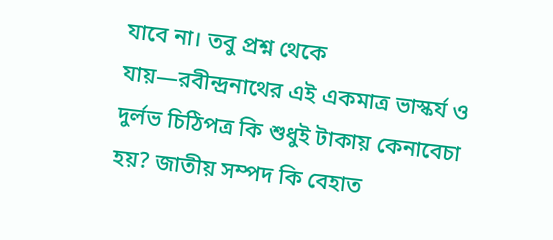যাবে না। তবু প্রশ্ন থেকে যায়—রবীন্দ্রনাথের এই একমাত্র ভাস্কর্য ও দুর্লভ চিঠিপত্র কি শুধুই টাকায় কেনাবেচা হয়? জাতীয় সম্পদ কি বেহাত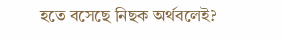হতে বসেছে নিছক অর্থবলেই?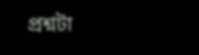প্রশ্নটা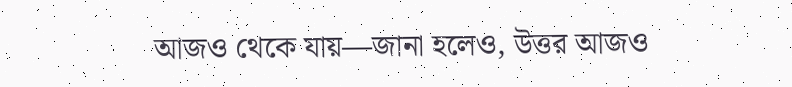আজও থেকে যায়—জানা হলেও, উত্তর আজও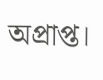অপ্রাপ্ত।